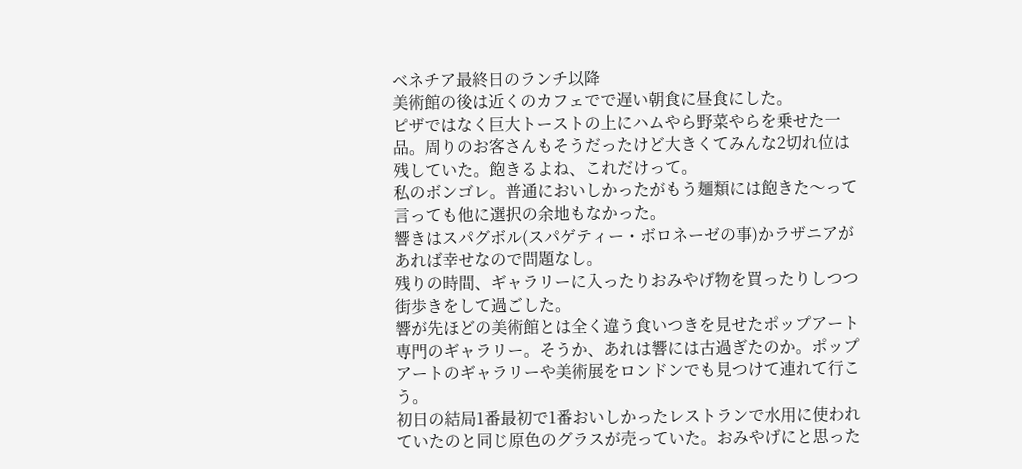ベネチア最終日のランチ以降
美術館の後は近くのカフェでで遅い朝食に昼食にした。
ピザではなく巨大トーストの上にハムやら野菜やらを乗せた一品。周りのお客さんもそうだったけど大きくてみんな2切れ位は残していた。飽きるよね、これだけって。
私のボンゴレ。普通においしかったがもう麺類には飽きた〜って言っても他に選択の余地もなかった。
響きはスパグボル(スパゲティー・ボロネーゼの事)かラザニアがあれば幸せなので問題なし。
残りの時間、ギャラリーに入ったりおみやげ物を買ったりしつつ街歩きをして過ごした。
響が先ほどの美術館とは全く違う食いつきを見せたポップアート専門のギャラリー。そうか、あれは響には古過ぎたのか。ポップアートのギャラリーや美術展をロンドンでも見つけて連れて行こう。
初日の結局1番最初で1番おいしかったレストランで水用に使われていたのと同じ原色のグラスが売っていた。おみやげにと思った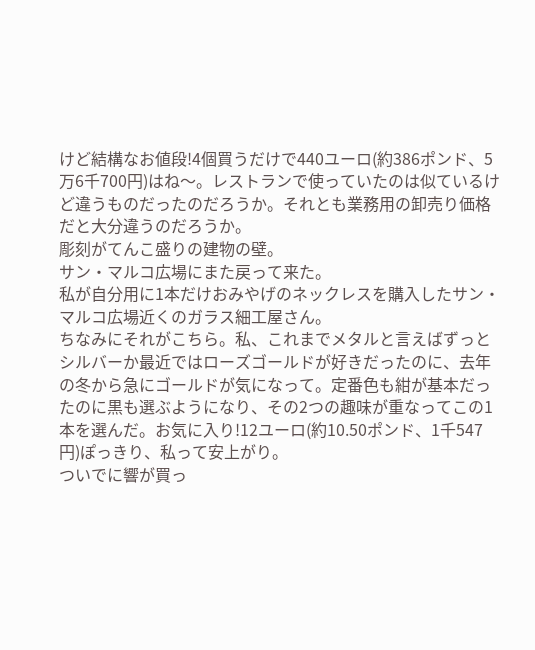けど結構なお値段!4個買うだけで440ユーロ(約386ポンド、5万6千700円)はね〜。レストランで使っていたのは似ているけど違うものだったのだろうか。それとも業務用の卸売り価格だと大分違うのだろうか。
彫刻がてんこ盛りの建物の壁。
サン・マルコ広場にまた戻って来た。
私が自分用に1本だけおみやげのネックレスを購入したサン・マルコ広場近くのガラス細工屋さん。
ちなみにそれがこちら。私、これまでメタルと言えばずっとシルバーか最近ではローズゴールドが好きだったのに、去年の冬から急にゴールドが気になって。定番色も紺が基本だったのに黒も選ぶようになり、その2つの趣味が重なってこの1本を選んだ。お気に入り!12ユーロ(約10.50ポンド、1千547円)ぽっきり、私って安上がり。
ついでに響が買っ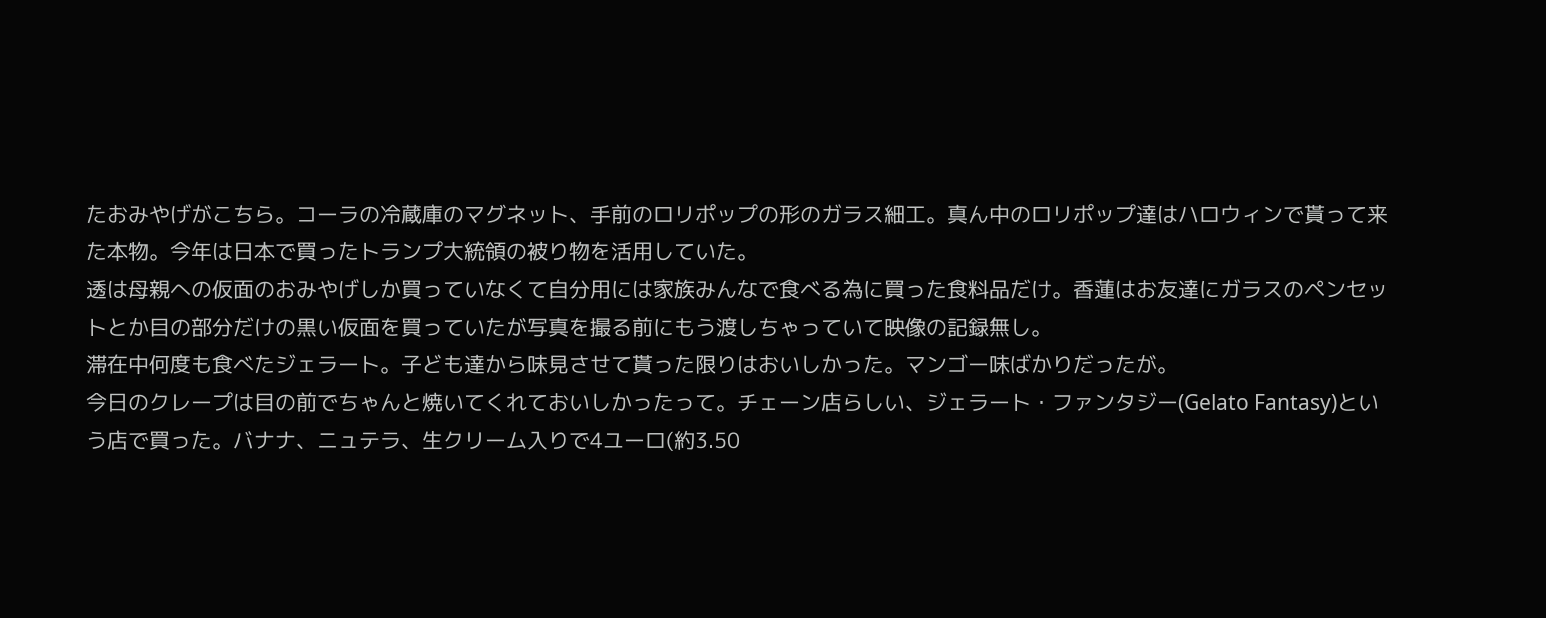たおみやげがこちら。コーラの冷蔵庫のマグネット、手前のロリポップの形のガラス細工。真ん中のロリポップ達はハロウィンで貰って来た本物。今年は日本で買ったトランプ大統領の被り物を活用していた。
透は母親への仮面のおみやげしか買っていなくて自分用には家族みんなで食べる為に買った食料品だけ。香蓮はお友達にガラスのペンセットとか目の部分だけの黒い仮面を買っていたが写真を撮る前にもう渡しちゃっていて映像の記録無し。
滞在中何度も食べたジェラート。子ども達から味見させて貰った限りはおいしかった。マンゴー味ばかりだったが。
今日のクレープは目の前でちゃんと焼いてくれておいしかったって。チェーン店らしい、ジェラート・ファンタジー(Gelato Fantasy)という店で買った。バナナ、ニュテラ、生クリーム入りで4ユーロ(約3.50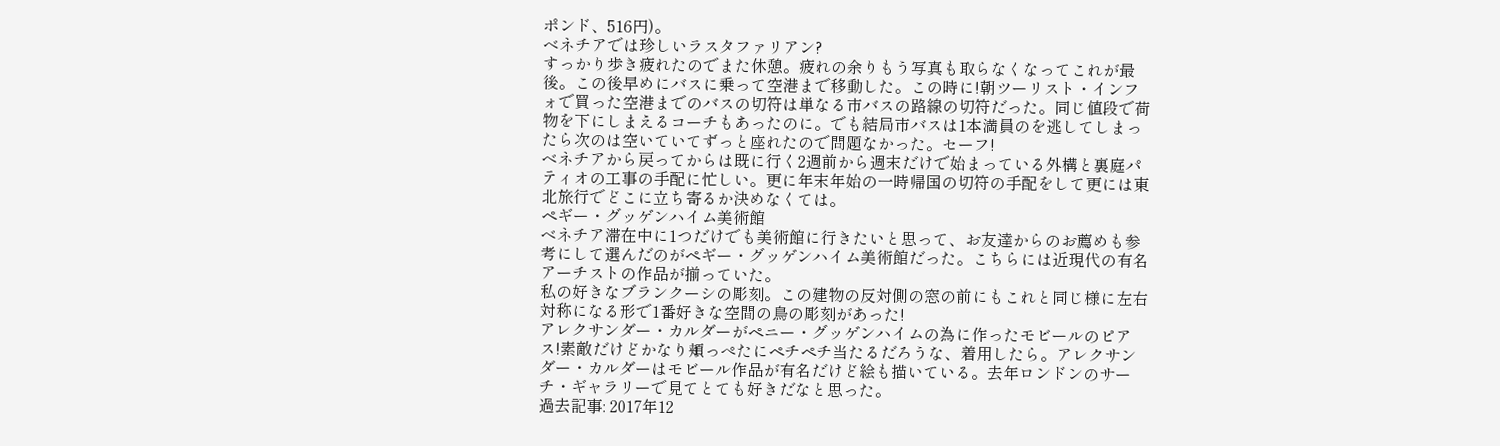ポンド、516円)。
ベネチアでは珍しいラスタファリアン?
すっかり歩き疲れたのでまた休憩。疲れの余りもう写真も取らなくなってこれが最後。この後早めにバスに乗って空港まで移動した。この時に!朝ツーリスト・インフォで買った空港までのバスの切符は単なる市バスの路線の切符だった。同じ値段で荷物を下にしまえるコーチもあったのに。でも結局市バスは1本満員のを逃してしまったら次のは空いていてずっと座れたので問題なかった。セーフ!
ベネチアから戻ってからは既に行く2週前から週末だけで始まっている外構と裏庭パティオの工事の手配に忙しい。更に年末年始の一時帰国の切符の手配をして更には東北旅行でどこに立ち寄るか決めなくては。
ペギー・グッゲンハイム美術館
ベネチア滞在中に1つだけでも美術館に行きたいと思って、お友達からのお薦めも参考にして選んだのがペギー・グッゲンハイム美術館だった。こちらには近現代の有名アーチストの作品が揃っていた。
私の好きなブランクーシの彫刻。この建物の反対側の窓の前にもこれと同じ様に左右対称になる形で1番好きな空間の鳥の彫刻があった!
アレクサンダー・カルダーがペニー・グッゲンハイムの為に作ったモビールのピアス!素敵だけどかなり頬っぺたにペチペチ当たるだろうな、着用したら。アレクサンダー・カルダーはモビール作品が有名だけど絵も描いている。去年ロンドンのサーチ・ギャラリーで見てとても好きだなと思った。
過去記事: 2017年12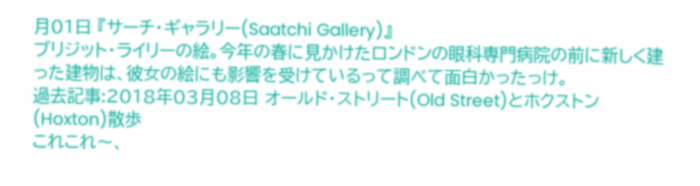月01日 『サーチ・ギャラリー(Saatchi Gallery)』
ブリジット・ライリーの絵。今年の春に見かけたロンドンの眼科専門病院の前に新しく建った建物は、彼女の絵にも影響を受けているって調べて面白かったっけ。
過去記事:2018年03月08日 オールド・ストリート(Old Street)とホクストン(Hoxton)散歩
これこれ〜、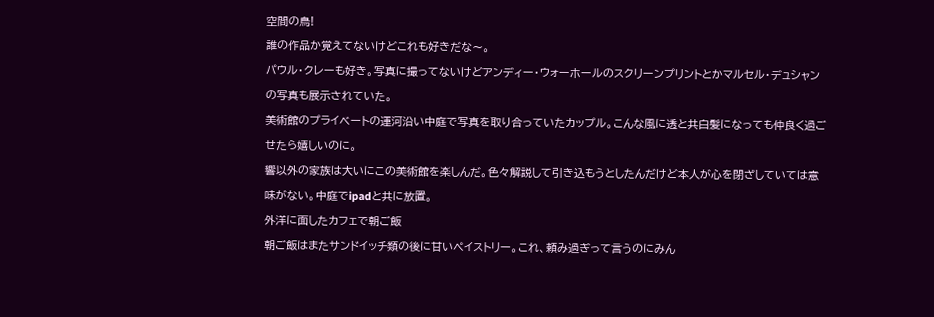空間の鳥!
誰の作品か覚えてないけどこれも好きだな〜。
パウル・クレーも好き。写真に撮ってないけどアンディー・ウォーホールのスクリーンプリントとかマルセル・デュシャンの写真も展示されていた。
美術館のプライベートの運河沿い中庭で写真を取り合っていたカップル。こんな風に透と共白髪になっても仲良く過ごせたら嬉しいのに。
響以外の家族は大いにこの美術館を楽しんだ。色々解説して引き込もうとしたんだけど本人が心を閉ざしていては意味がない。中庭でipadと共に放置。
外洋に面したカフェで朝ご飯
朝ご飯はまたサンドイッチ類の後に甘いペイストリー。これ、頼み過ぎって言うのにみん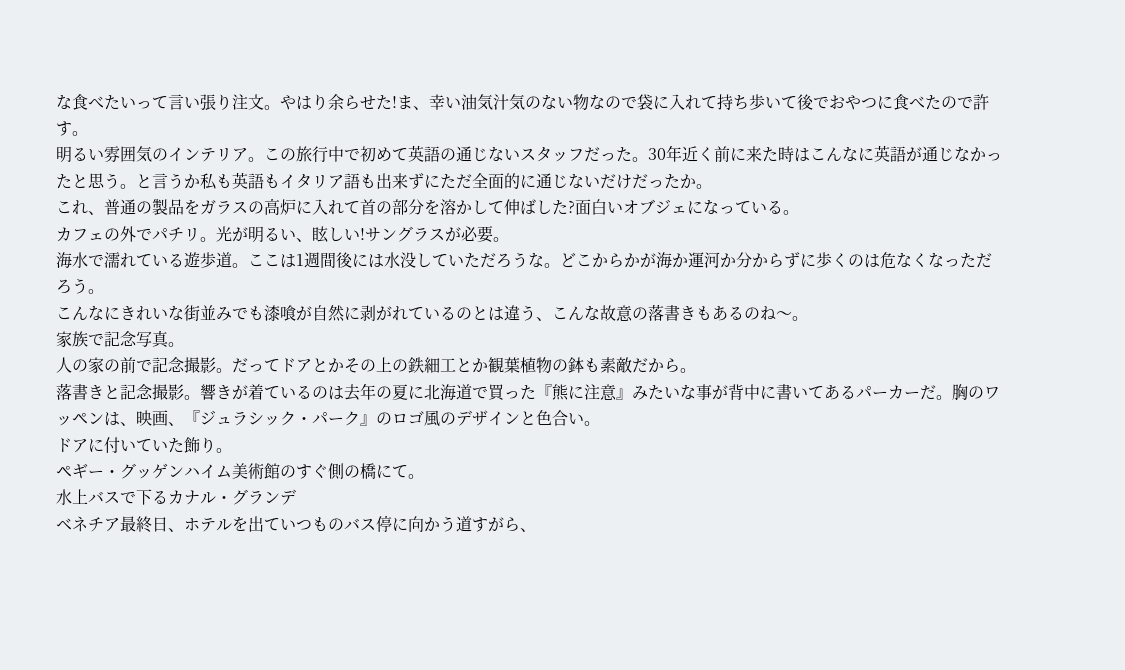な食べたいって言い張り注文。やはり余らせた!ま、幸い油気汁気のない物なので袋に入れて持ち歩いて後でおやつに食べたので許す。
明るい雰囲気のインテリア。この旅行中で初めて英語の通じないスタッフだった。30年近く前に来た時はこんなに英語が通じなかったと思う。と言うか私も英語もイタリア語も出来ずにただ全面的に通じないだけだったか。
これ、普通の製品をガラスの高炉に入れて首の部分を溶かして伸ばした?面白いオブジェになっている。
カフェの外でパチリ。光が明るい、眩しい!サングラスが必要。
海水で濡れている遊歩道。ここは1週間後には水没していただろうな。どこからかが海か運河か分からずに歩くのは危なくなっただろう。
こんなにきれいな街並みでも漆喰が自然に剥がれているのとは違う、こんな故意の落書きもあるのね〜。
家族で記念写真。
人の家の前で記念撮影。だってドアとかその上の鉄細工とか観葉植物の鉢も素敵だから。
落書きと記念撮影。響きが着ているのは去年の夏に北海道で買った『熊に注意』みたいな事が背中に書いてあるパーカーだ。胸のワッペンは、映画、『ジュラシック・パーク』のロゴ風のデザインと色合い。
ドアに付いていた飾り。
ペギー・グッゲンハイム美術館のすぐ側の橋にて。
水上バスで下るカナル・グランデ
ベネチア最終日、ホテルを出ていつものバス停に向かう道すがら、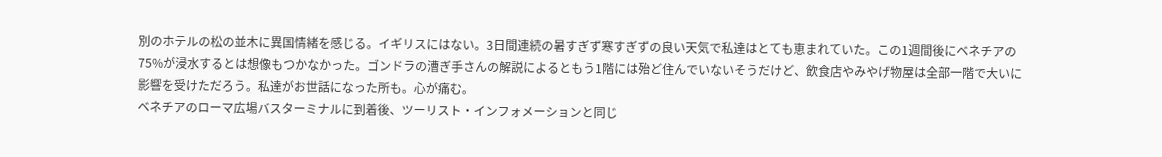別のホテルの松の並木に異国情緒を感じる。イギリスにはない。3日間連続の暑すぎず寒すぎずの良い天気で私達はとても恵まれていた。この1週間後にベネチアの75%が浸水するとは想像もつかなかった。ゴンドラの漕ぎ手さんの解説によるともう1階には殆ど住んでいないそうだけど、飲食店やみやげ物屋は全部一階で大いに影響を受けただろう。私達がお世話になった所も。心が痛む。
ベネチアのローマ広場バスターミナルに到着後、ツーリスト・インフォメーションと同じ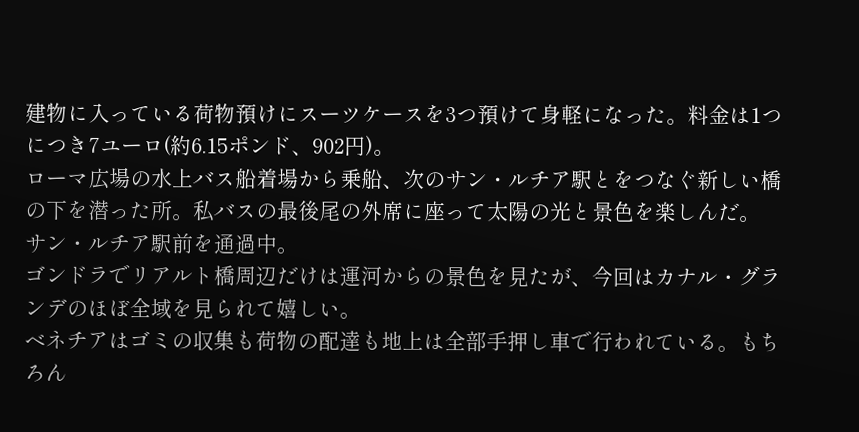建物に入っている荷物預けにスーツケースを3つ預けて身軽になった。料金は1つにつき7ユーロ(約6.15ポンド、902円)。
ローマ広場の水上バス船着場から乗船、次のサン・ルチア駅とをつなぐ新しい橋の下を潜った所。私バスの最後尾の外席に座って太陽の光と景色を楽しんだ。
サン・ルチア駅前を通過中。
ゴンドラでリアルト橋周辺だけは運河からの景色を見たが、今回はカナル・グランデのほぼ全域を見られて嬉しい。
ベネチアはゴミの収集も荷物の配達も地上は全部手押し車で行われている。もちろん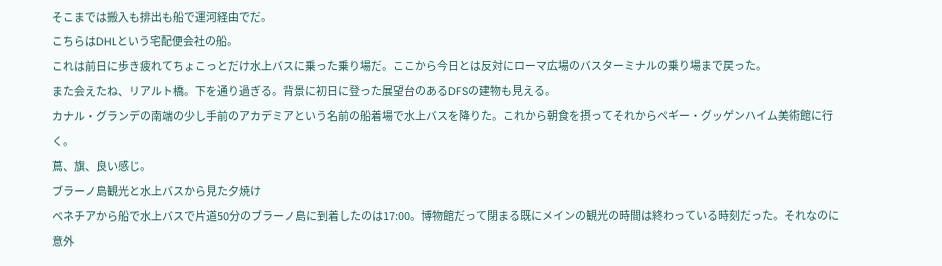そこまでは搬入も排出も船で運河経由でだ。
こちらはDHLという宅配便会社の船。
これは前日に歩き疲れてちょこっとだけ水上バスに乗った乗り場だ。ここから今日とは反対にローマ広場のバスターミナルの乗り場まで戻った。
また会えたね、リアルト橋。下を通り過ぎる。背景に初日に登った展望台のあるDFSの建物も見える。
カナル・グランデの南端の少し手前のアカデミアという名前の船着場で水上バスを降りた。これから朝食を摂ってそれからペギー・グッゲンハイム美術館に行く。
蔦、旗、良い感じ。
ブラーノ島観光と水上バスから見た夕焼け
ベネチアから船で水上バスで片道50分のブラーノ島に到着したのは17:00。博物館だって閉まる既にメインの観光の時間は終わっている時刻だった。それなのに意外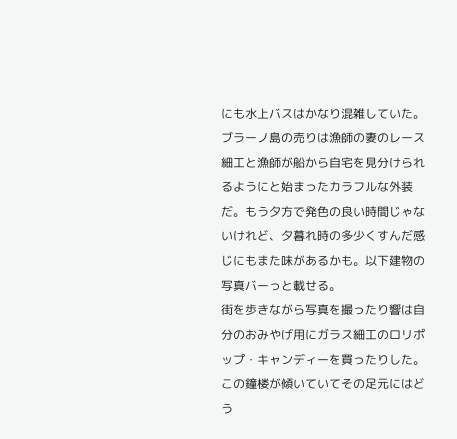にも水上バスはかなり混雑していた。
ブラーノ島の売りは漁師の妻のレース細工と漁師が船から自宅を見分けられるようにと始まったカラフルな外装だ。もう夕方で発色の良い時間じゃないけれど、夕暮れ時の多少くすんだ感じにもまた味があるかも。以下建物の写真バーっと載せる。
街を歩きながら写真を撮ったり響は自分のおみやげ用にガラス細工のロリポップ・キャンディーを買ったりした。
この鐘楼が傾いていてその足元にはどう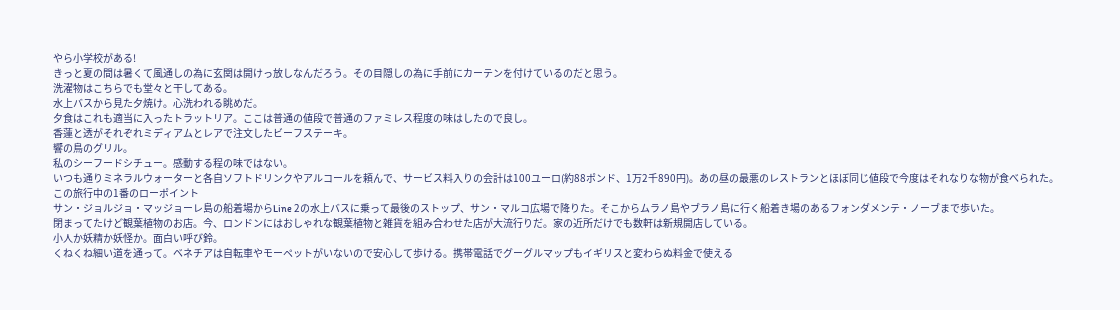やら小学校がある!
きっと夏の間は暑くて風通しの為に玄関は開けっ放しなんだろう。その目隠しの為に手前にカーテンを付けているのだと思う。
洗濯物はこちらでも堂々と干してある。
水上バスから見た夕焼け。心洗われる眺めだ。
夕食はこれも適当に入ったトラットリア。ここは普通の値段で普通のファミレス程度の味はしたので良し。
香蓮と透がそれぞれミディアムとレアで注文したビーフステーキ。
響の鳥のグリル。
私のシーフードシチュー。感動する程の味ではない。
いつも通りミネラルウォーターと各自ソフトドリンクやアルコールを頼んで、サービス料入りの会計は100ユーロ(約88ポンド、1万2千890円)。あの昼の最悪のレストランとほぼ同じ値段で今度はそれなりな物が食べられた。
この旅行中の1番のローポイント
サン・ジョルジョ・マッジョーレ島の船着場からLine 2の水上バスに乗って最後のストップ、サン・マルコ広場で降りた。そこからムラノ島やブラノ島に行く船着き場のあるフォンダメンテ・ノーブまで歩いた。
閉まってたけど観葉植物のお店。今、ロンドンにはおしゃれな観葉植物と雑貨を組み合わせた店が大流行りだ。家の近所だけでも数軒は新規開店している。
小人か妖精か妖怪か。面白い呼び鈴。
くねくね細い道を通って。ベネチアは自転車やモーペットがいないので安心して歩ける。携帯電話でグーグルマップもイギリスと変わらぬ料金で使える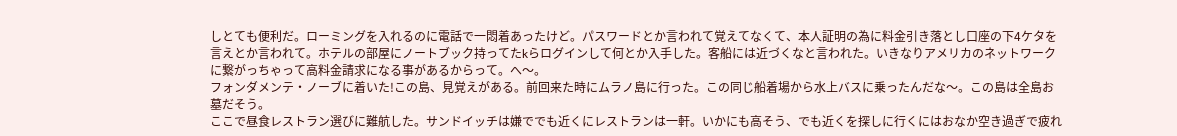しとても便利だ。ローミングを入れるのに電話で一悶着あったけど。パスワードとか言われて覚えてなくて、本人証明の為に料金引き落とし口座の下4ケタを言えとか言われて。ホテルの部屋にノートブック持ってたkらログインして何とか入手した。客船には近づくなと言われた。いきなりアメリカのネットワークに繋がっちゃって高料金請求になる事があるからって。へ〜。
フォンダメンテ・ノーブに着いた!この島、見覚えがある。前回来た時にムラノ島に行った。この同じ船着場から水上バスに乗ったんだな〜。この島は全島お墓だそう。
ここで昼食レストラン選びに難航した。サンドイッチは嫌ででも近くにレストランは一軒。いかにも高そう、でも近くを探しに行くにはおなか空き過ぎで疲れ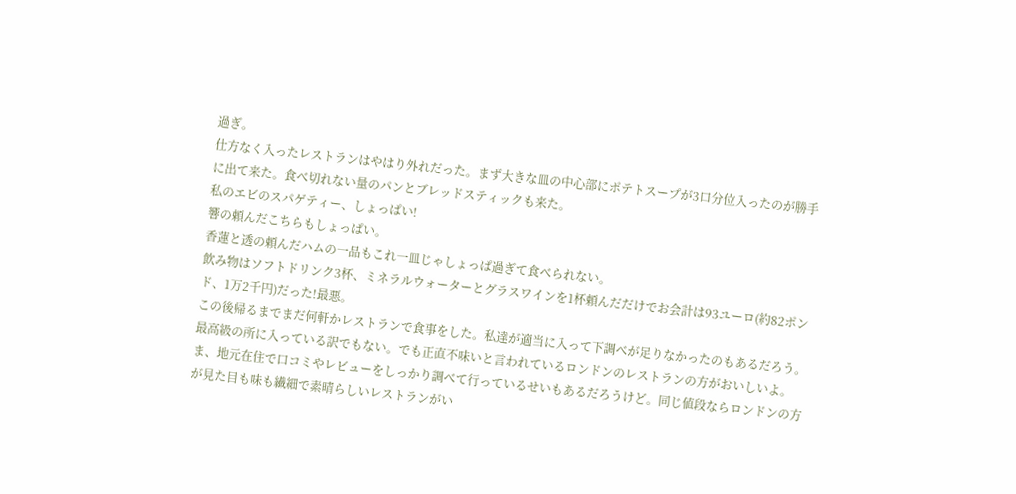過ぎ。
仕方なく入ったレストランはやはり外れだった。まず大きな皿の中心部にポテトスープが3口分位入ったのが勝手に出て来た。食べ切れない量のパンとブレッドスティックも来た。
私のエビのスパゲティー、しょっぱい!
響の頼んだこちらもしょっぱい。
香蓮と透の頼んだハムの一品もこれ一皿じゃしょっぱ過ぎて食べられない。
飲み物はソフトドリンク3杯、ミネラルウォーターとグラスワインを1杯頼んだだけでお会計は93ユーロ(約82ポンド、1万2千円)だった!最悪。
この後帰るまでまだ何軒かレストランで食事をした。私達が適当に入って下調べが足りなかったのもあるだろう。最高級の所に入っている訳でもない。でも正直不味いと言われているロンドンのレストランの方がおいしいよ。ま、地元在住で口コミやレビューをしっかり調べて行っているせいもあるだろうけど。同じ値段ならロンドンの方が見た目も味も繊細で素晴らしいレストランがい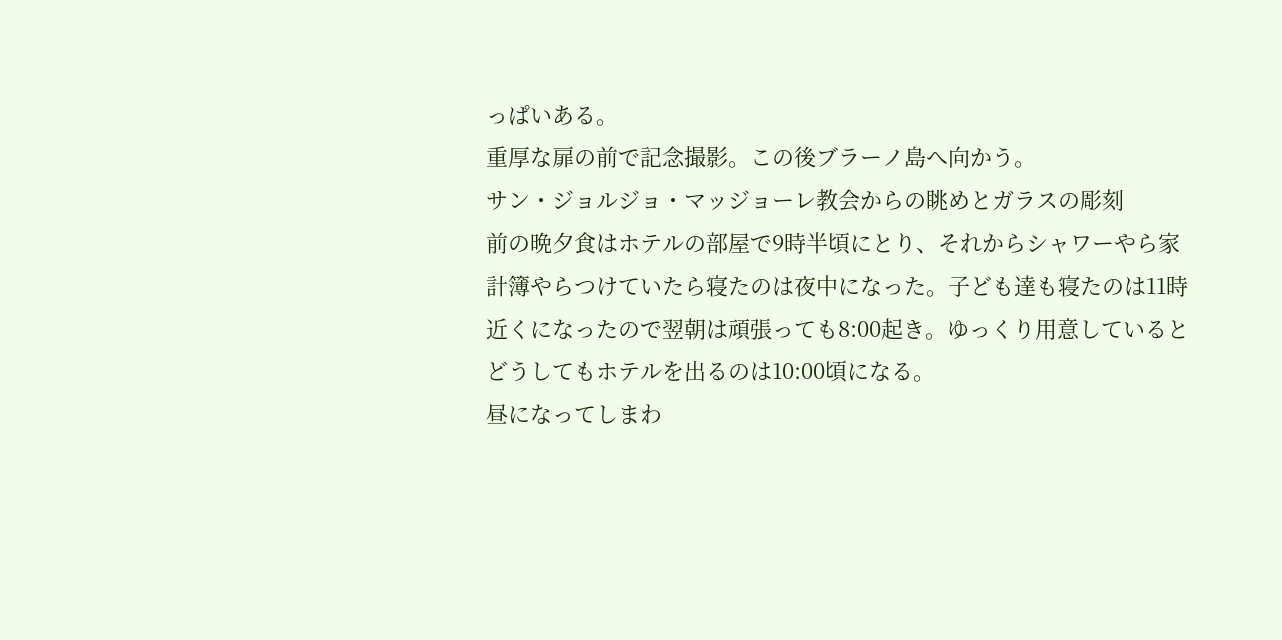っぱいある。
重厚な扉の前で記念撮影。この後ブラーノ島へ向かう。
サン・ジョルジョ・マッジョーレ教会からの眺めとガラスの彫刻
前の晩夕食はホテルの部屋で9時半頃にとり、それからシャワーやら家計簿やらつけていたら寝たのは夜中になった。子ども達も寝たのは11時近くになったので翌朝は頑張っても8:00起き。ゆっくり用意しているとどうしてもホテルを出るのは10:00頃になる。
昼になってしまわ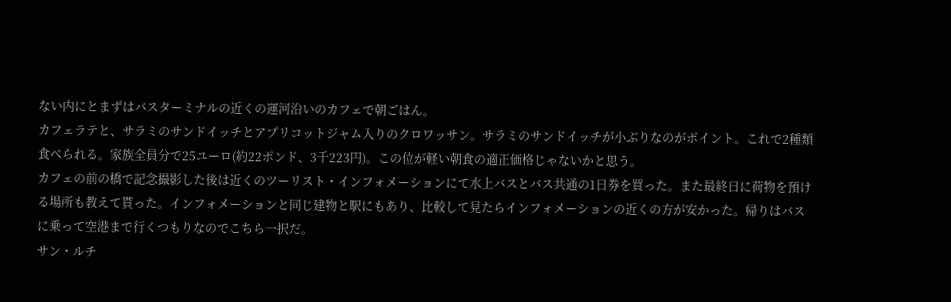ない内にとまずはバスターミナルの近くの運河沿いのカフェで朝ごはん。
カフェラテと、サラミのサンドイッチとアプリコットジャム入りのクロワッサン。サラミのサンドイッチが小ぶりなのがポイント。これで2種類食べられる。家族全員分で25ユーロ(約22ポンド、3千223円)。この位が軽い朝食の適正価格じゃないかと思う。
カフェの前の橋で記念撮影した後は近くのツーリスト・インフォメーションにて水上バスとバス共通の1日券を買った。また最終日に荷物を預ける場所も教えて貰った。インフォメーションと同じ建物と駅にもあり、比較して見たらインフォメーションの近くの方が安かった。帰りはバスに乗って空港まで行くつもりなのでこちら一択だ。
サン・ルチ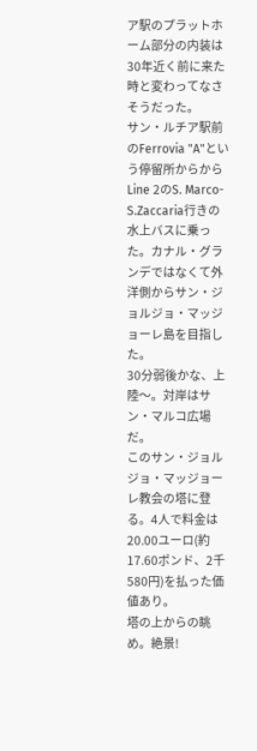ア駅のプラットホーム部分の内装は30年近く前に来た時と変わってなさそうだった。
サン・ルチア駅前のFerrovia "A"という停留所からからLine 2のS. Marco-S.Zaccaria行きの水上バスに乗った。カナル・グランデではなくて外洋側からサン・ジョルジョ・マッジョーレ島を目指した。
30分弱後かな、上陸〜。対岸はサン・マルコ広場だ。
このサン・ジョルジョ・マッジョーレ教会の塔に登る。4人で料金は20.00ユーロ(約17.60ポンド、2千580円)を払った価値あり。
塔の上からの眺め。絶景!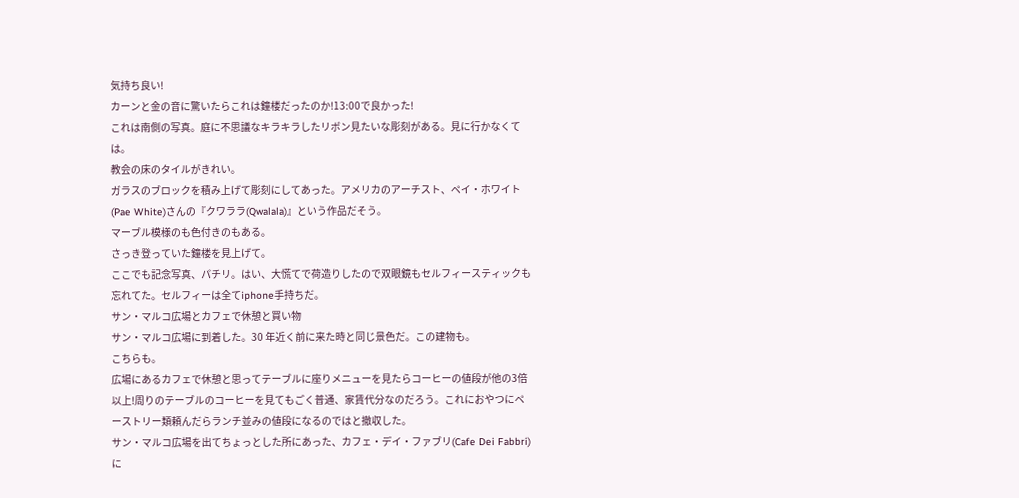気持ち良い!
カーンと金の音に驚いたらこれは鐘楼だったのか!13:00で良かった!
これは南側の写真。庭に不思議なキラキラしたリボン見たいな彫刻がある。見に行かなくては。
教会の床のタイルがきれい。
ガラスのブロックを積み上げて彫刻にしてあった。アメリカのアーチスト、ペイ・ホワイト(Pae White)さんの『クワララ(Qwalala)』という作品だそう。
マーブル模様のも色付きのもある。
さっき登っていた鐘楼を見上げて。
ここでも記念写真、パチリ。はい、大慌てで荷造りしたので双眼鏡もセルフィースティックも忘れてた。セルフィーは全てiphone手持ちだ。
サン・マルコ広場とカフェで休憩と買い物
サン・マルコ広場に到着した。30 年近く前に来た時と同じ景色だ。この建物も。
こちらも。
広場にあるカフェで休憩と思ってテーブルに座りメニューを見たらコーヒーの値段が他の3倍以上!周りのテーブルのコーヒーを見てもごく普通、家賃代分なのだろう。これにおやつにペーストリー類頼んだらランチ並みの値段になるのではと撤収した。
サン・マルコ広場を出てちょっとした所にあった、カフェ・デイ・ファブリ(Cafe Dei Fabbri)に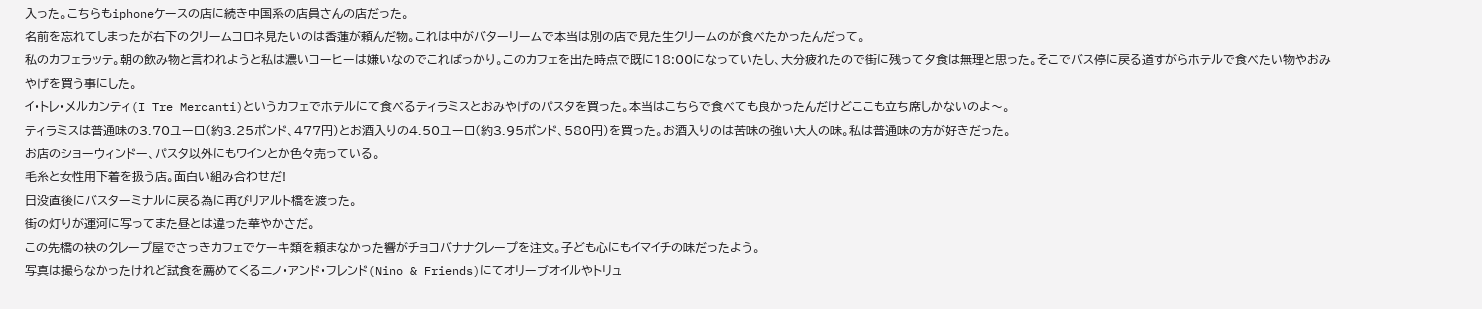入った。こちらもiphoneケースの店に続き中国系の店員さんの店だった。
名前を忘れてしまったが右下のクリームコロネ見たいのは香蓮が頼んだ物。これは中がバターリームで本当は別の店で見た生クリームのが食べたかったんだって。
私のカフェラッテ。朝の飲み物と言われようと私は濃いコーヒーは嫌いなのでこればっかり。このカフェを出た時点で既に18:00になっていたし、大分疲れたので街に残って夕食は無理と思った。そこでバス停に戻る道すがらホテルで食べたい物やおみやげを買う事にした。
イ・トレ・メルカンティ(I Tre Mercanti)というカフェでホテルにて食べるティラミスとおみやげのパスタを買った。本当はこちらで食べても良かったんだけどここも立ち席しかないのよ〜。
ティラミスは普通味の3.70ユーロ(約3.25ポンド、477円)とお酒入りの4.50ユーロ(約3.95ポンド、580円)を買った。お酒入りのは苦味の強い大人の味。私は普通味の方が好きだった。
お店のショーウィンドー、パスタ以外にもワインとか色々売っている。
毛糸と女性用下着を扱う店。面白い組み合わせだ!
日没直後にバスターミナルに戻る為に再びリアルト橋を渡った。
街の灯りが運河に写ってまた昼とは違った華やかさだ。
この先橋の袂のクレープ屋でさっきカフェでケーキ類を頼まなかった響がチョコバナナクレープを注文。子ども心にもイマイチの味だったよう。
写真は撮らなかったけれど試食を薦めてくるニノ・アンド・フレンド(Nino & Friends)にてオリーブオイルやトリュ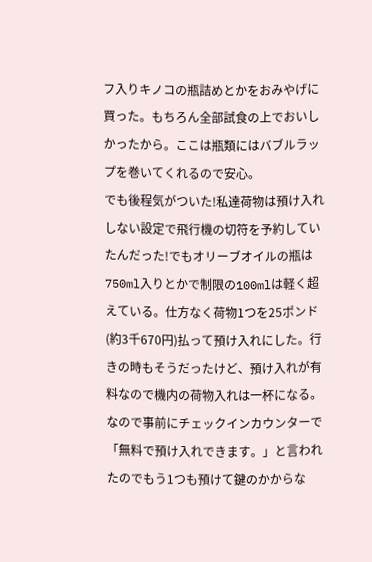フ入りキノコの瓶詰めとかをおみやげに買った。もちろん全部試食の上でおいしかったから。ここは瓶類にはバブルラップを巻いてくれるので安心。
でも後程気がついた!私達荷物は預け入れしない設定で飛行機の切符を予約していたんだった!でもオリーブオイルの瓶は750ml入りとかで制限の100mlは軽く超えている。仕方なく荷物1つを25ポンド(約3千670円)払って預け入れにした。行きの時もそうだったけど、預け入れが有料なので機内の荷物入れは一杯になる。なので事前にチェックインカウンターで「無料で預け入れできます。」と言われたのでもう1つも預けて鍵のかからな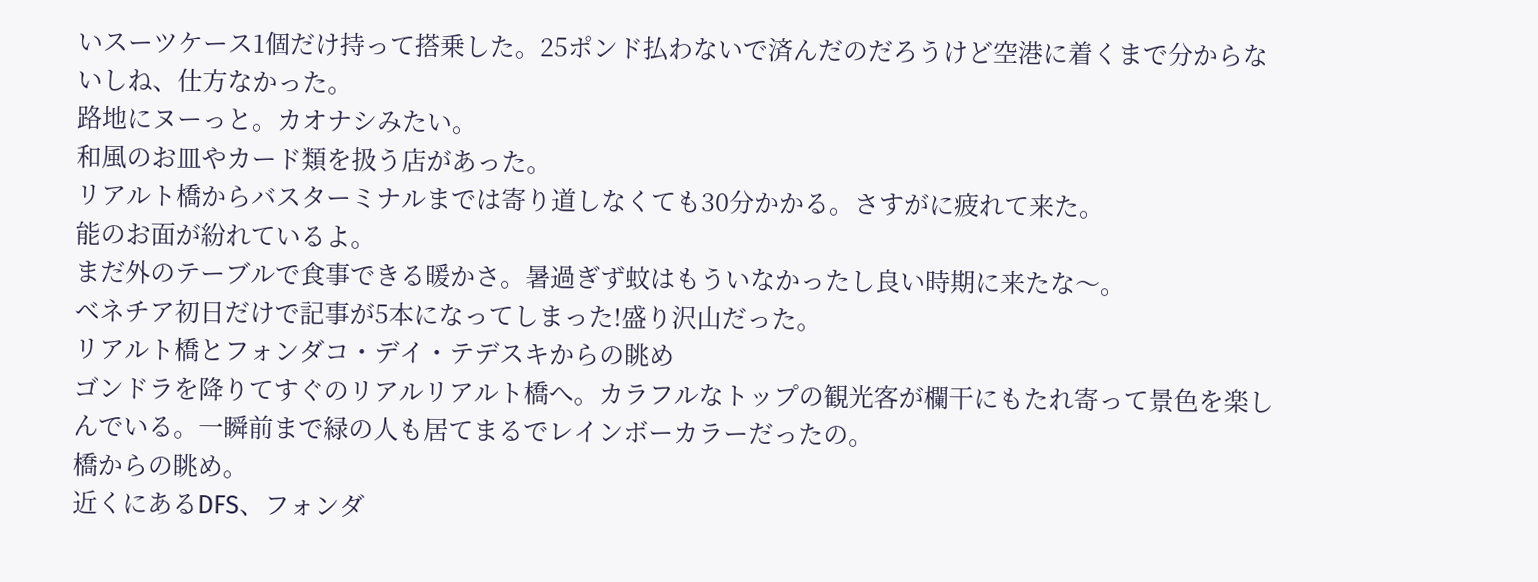いスーツケース1個だけ持って搭乗した。25ポンド払わないで済んだのだろうけど空港に着くまで分からないしね、仕方なかった。
路地にヌーっと。カオナシみたい。
和風のお皿やカード類を扱う店があった。
リアルト橋からバスターミナルまでは寄り道しなくても30分かかる。さすがに疲れて来た。
能のお面が紛れているよ。
まだ外のテーブルで食事できる暖かさ。暑過ぎず蚊はもういなかったし良い時期に来たな〜。
ベネチア初日だけで記事が5本になってしまった!盛り沢山だった。
リアルト橋とフォンダコ・デイ・テデスキからの眺め
ゴンドラを降りてすぐのリアルリアルト橋へ。カラフルなトップの観光客が欄干にもたれ寄って景色を楽しんでいる。一瞬前まで緑の人も居てまるでレインボーカラーだったの。
橋からの眺め。
近くにあるDFS、フォンダ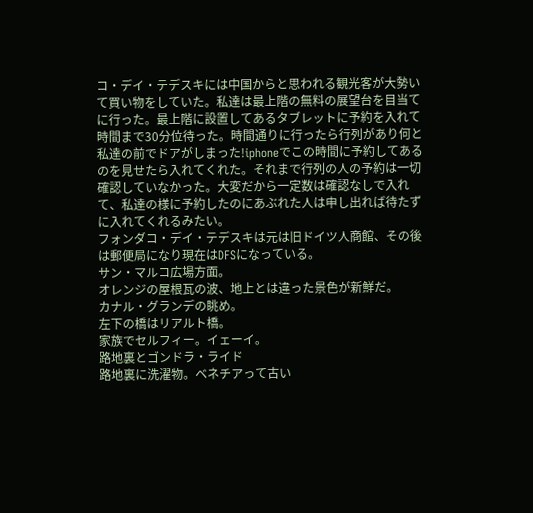コ・デイ・テデスキには中国からと思われる観光客が大勢いて買い物をしていた。私達は最上階の無料の展望台を目当てに行った。最上階に設置してあるタブレットに予約を入れて時間まで30分位待った。時間通りに行ったら行列があり何と私達の前でドアがしまった!iphoneでこの時間に予約してあるのを見せたら入れてくれた。それまで行列の人の予約は一切確認していなかった。大変だから一定数は確認なしで入れて、私達の様に予約したのにあぶれた人は申し出れば待たずに入れてくれるみたい。
フォンダコ・デイ・テデスキは元は旧ドイツ人商館、その後は郵便局になり現在はDFSになっている。
サン・マルコ広場方面。
オレンジの屋根瓦の波、地上とは違った景色が新鮮だ。
カナル・グランデの眺め。
左下の橋はリアルト橋。
家族でセルフィー。イェーイ。
路地裏とゴンドラ・ライド
路地裏に洗濯物。ベネチアって古い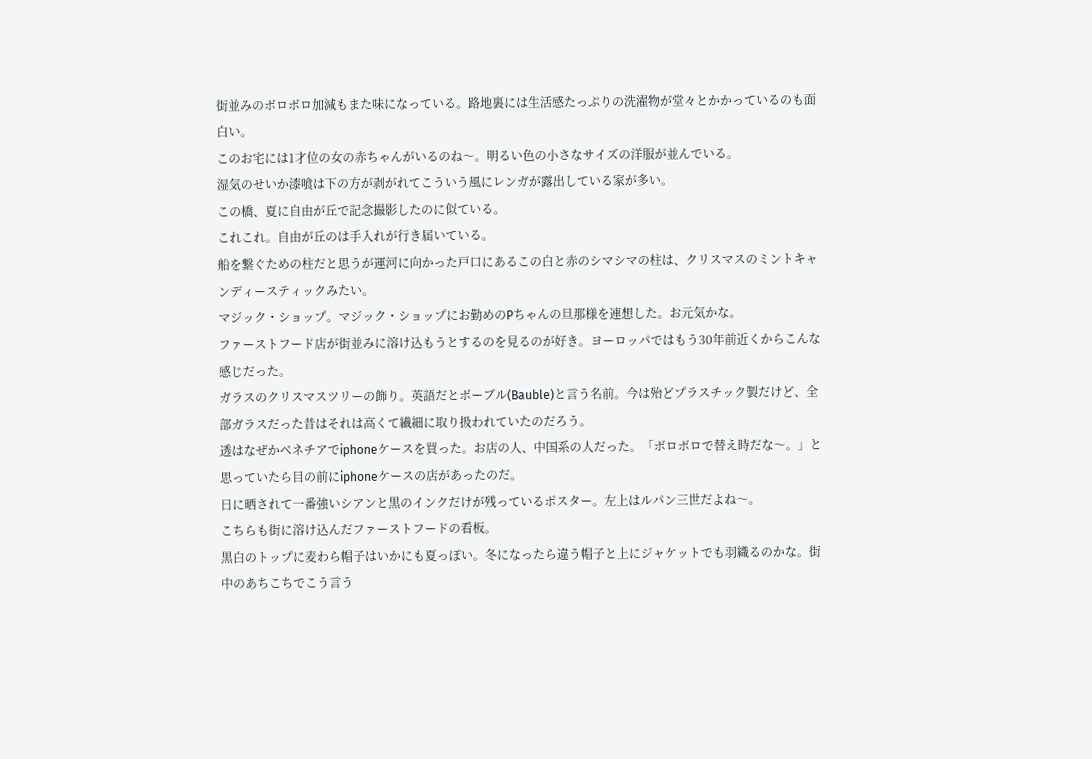街並みのボロボロ加減もまた味になっている。路地裏には生活感たっぷりの洗濯物が堂々とかかっているのも面白い。
このお宅には1才位の女の赤ちゃんがいるのね〜。明るい色の小さなサイズの洋服が並んでいる。
湿気のせいか漆喰は下の方が剥がれてこういう風にレンガが露出している家が多い。
この橋、夏に自由が丘で記念撮影したのに似ている。
これこれ。自由が丘のは手入れが行き届いている。
船を繋ぐための柱だと思うが運河に向かった戸口にあるこの白と赤のシマシマの柱は、クリスマスのミントキャンディースティックみたい。
マジック・ショップ。マジック・ショップにお勤めのPちゃんの旦那様を連想した。お元気かな。
ファーストフード店が街並みに溶け込もうとするのを見るのが好き。ヨーロッパではもう30年前近くからこんな感じだった。
ガラスのクリスマスツリーの飾り。英語だとボーブル(Bauble)と言う名前。今は殆どプラスチック製だけど、全部ガラスだった昔はそれは高くて繊細に取り扱われていたのだろう。
透はなぜかベネチアでiphoneケースを買った。お店の人、中国系の人だった。「ボロボロで替え時だな〜。」と思っていたら目の前にiphoneケースの店があったのだ。
日に晒されて一番強いシアンと黒のインクだけが残っているポスター。左上はルパン三世だよね〜。
こちらも街に溶け込んだファーストフードの看板。
黒白のトップに麦わら帽子はいかにも夏っぽい。冬になったら違う帽子と上にジャケットでも羽織るのかな。街中のあちこちでこう言う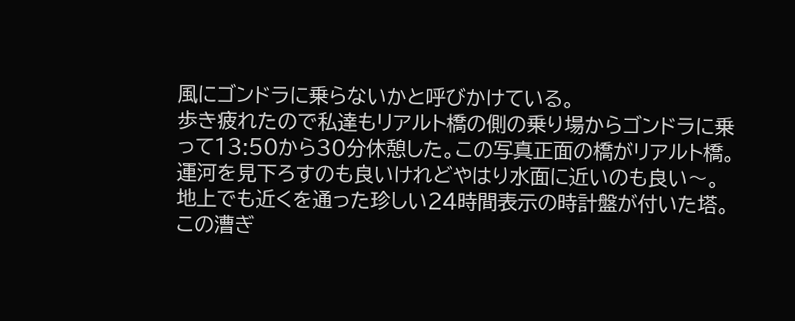風にゴンドラに乗らないかと呼びかけている。
歩き疲れたので私達もリアルト橋の側の乗り場からゴンドラに乗って13:50から30分休憩した。この写真正面の橋がリアルト橋。
運河を見下ろすのも良いけれどやはり水面に近いのも良い〜。
地上でも近くを通った珍しい24時間表示の時計盤が付いた塔。
この漕ぎ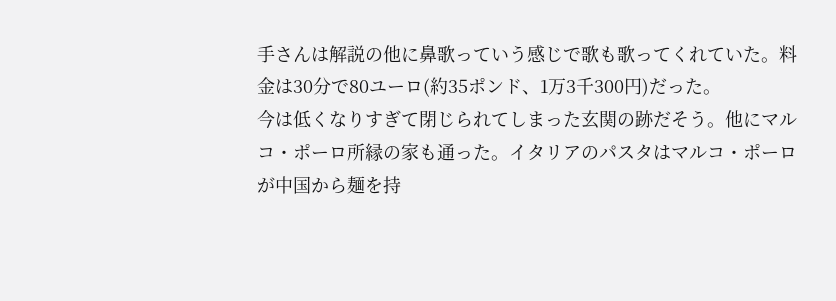手さんは解説の他に鼻歌っていう感じで歌も歌ってくれていた。料金は30分で80ユーロ(約35ポンド、1万3千300円)だった。
今は低くなりすぎて閉じられてしまった玄関の跡だそう。他にマルコ・ポーロ所縁の家も通った。イタリアのパスタはマルコ・ポーロが中国から麺を持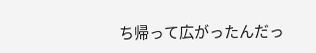ち帰って広がったんだっ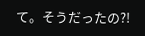て。そうだったの?!